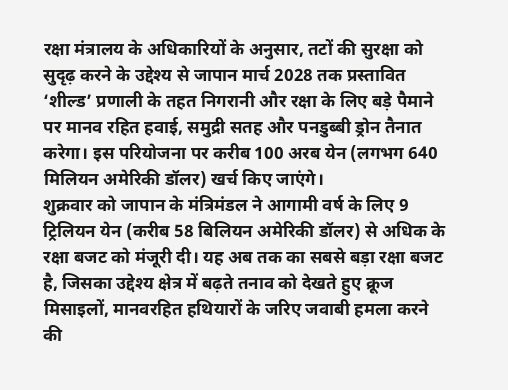रक्षा मंत्रालय के अधिकारियों के अनुसार, तटों की सुरक्षा को सुदृढ़ करने के उद्देश्य से जापान मार्च 2028 तक प्रस्तावित ‘शील्ड’ प्रणाली के तहत निगरानी और रक्षा के लिए बड़े पैमाने पर मानव रहित हवाई, समुद्री सतह और पनडुब्बी ड्रोन तैनात करेगा। इस परियोजना पर करीब 100 अरब येन (लगभग 640 मिलियन अमेरिकी डॉलर) खर्च किए जाएंगे।
शुक्रवार को जापान के मंत्रिमंडल ने आगामी वर्ष के लिए 9 ट्रिलियन येन (करीब 58 बिलियन अमेरिकी डॉलर) से अधिक के रक्षा बजट को मंजूरी दी। यह अब तक का सबसे बड़ा रक्षा बजट है, जिसका उद्देश्य क्षेत्र में बढ़ते तनाव को देखते हुए क्रूज मिसाइलों, मानवरहित हथियारों के जरिए जवाबी हमला करने की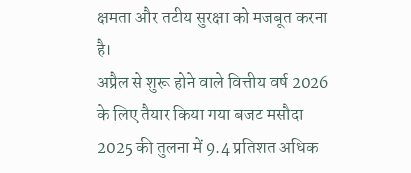क्षमता और तटीय सुरक्षा को मजबूत करना है।
अप्रैल से शुरू होने वाले वित्तीय वर्ष 2026 के लिए तैयार किया गया बजट मसौदा 2025 की तुलना में 9.4 प्रतिशत अधिक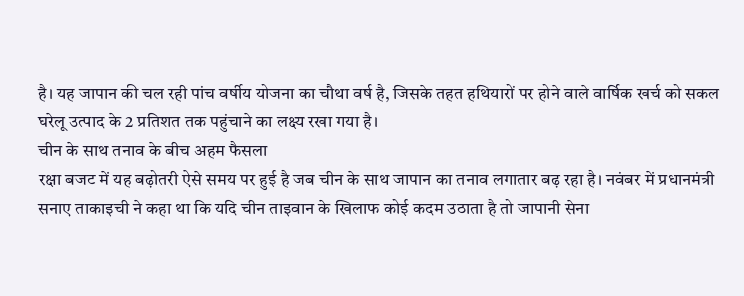है। यह जापान की चल रही पांच वर्षीय योजना का चौथा वर्ष है, जिसके तहत हथियारों पर होने वाले वार्षिक खर्च को सकल घरेलू उत्पाद के 2 प्रतिशत तक पहुंचाने का लक्ष्य रखा गया है।
चीन के साथ तनाव के बीच अहम फैसला
रक्षा बजट में यह बढ़ोतरी ऐसे समय पर हुई है जब चीन के साथ जापान का तनाव लगातार बढ़ रहा है। नवंबर में प्रधानमंत्री सनाए ताकाइची ने कहा था कि यदि चीन ताइवान के खिलाफ कोई कदम उठाता है तो जापानी सेना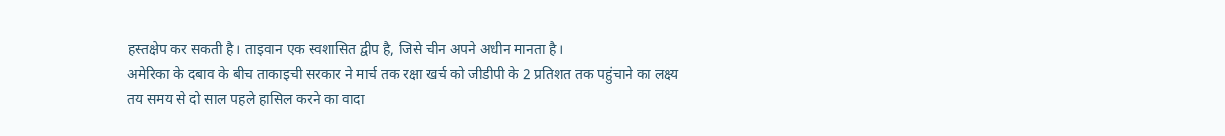हस्तक्षेप कर सकती है। ताइवान एक स्वशासित द्वीप है, जिसे चीन अपने अधीन मानता है।
अमेरिका के दबाव के बीच ताकाइची सरकार ने मार्च तक रक्षा खर्च को जीडीपी के 2 प्रतिशत तक पहुंचाने का लक्ष्य तय समय से दो साल पहले हासिल करने का वादा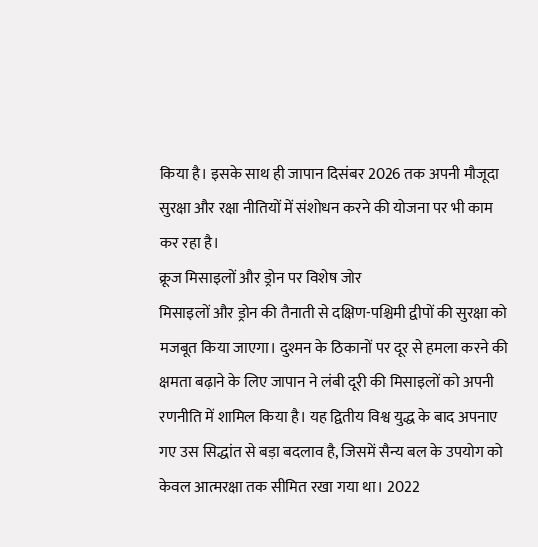किया है। इसके साथ ही जापान दिसंबर 2026 तक अपनी मौजूदा सुरक्षा और रक्षा नीतियों में संशोधन करने की योजना पर भी काम कर रहा है।
क्रूज मिसाइलों और ड्रोन पर विशेष जोर
मिसाइलों और ड्रोन की तैनाती से दक्षिण-पश्चिमी द्वीपों की सुरक्षा को मजबूत किया जाएगा। दुश्मन के ठिकानों पर दूर से हमला करने की क्षमता बढ़ाने के लिए जापान ने लंबी दूरी की मिसाइलों को अपनी रणनीति में शामिल किया है। यह द्वितीय विश्व युद्ध के बाद अपनाए गए उस सिद्धांत से बड़ा बदलाव है, जिसमें सैन्य बल के उपयोग को केवल आत्मरक्षा तक सीमित रखा गया था। 2022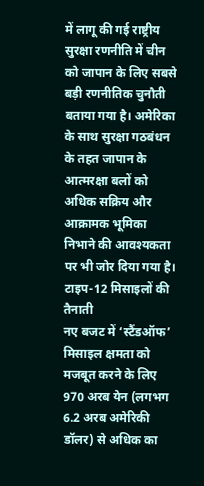में लागू की गई राष्ट्रीय सुरक्षा रणनीति में चीन को जापान के लिए सबसे बड़ी रणनीतिक चुनौती बताया गया है। अमेरिका के साथ सुरक्षा गठबंधन के तहत जापान के आत्मरक्षा बलों को अधिक सक्रिय और आक्रामक भूमिका निभाने की आवश्यकता पर भी जोर दिया गया है।
टाइप-12 मिसाइलों की तैनाती
नए बजट में ‘स्टैंडऑफ’ मिसाइल क्षमता को मजबूत करने के लिए 970 अरब येन (लगभग 6.2 अरब अमेरिकी डॉलर) से अधिक का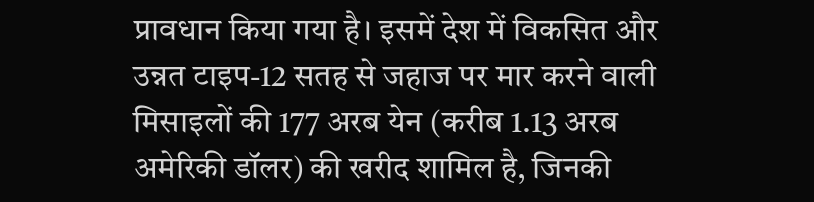प्रावधान किया गया है। इसमें देश में विकसित और उन्नत टाइप-12 सतह से जहाज पर मार करने वाली मिसाइलों की 177 अरब येन (करीब 1.13 अरब अमेरिकी डॉलर) की खरीद शामिल है, जिनकी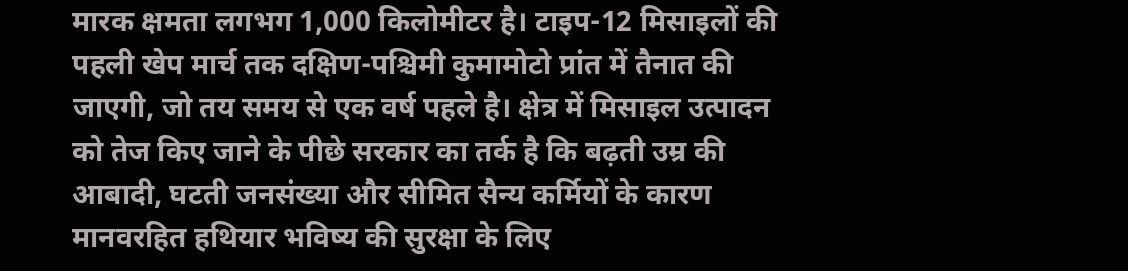मारक क्षमता लगभग 1,000 किलोमीटर है। टाइप-12 मिसाइलों की पहली खेप मार्च तक दक्षिण-पश्चिमी कुमामोटो प्रांत में तैनात की जाएगी, जो तय समय से एक वर्ष पहले है। क्षेत्र में मिसाइल उत्पादन को तेज किए जाने के पीछे सरकार का तर्क है कि बढ़ती उम्र की आबादी, घटती जनसंख्या और सीमित सैन्य कर्मियों के कारण मानवरहित हथियार भविष्य की सुरक्षा के लिए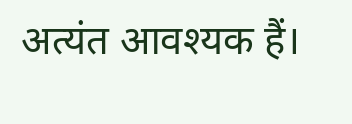अत्यंत आवश्यक हैं।